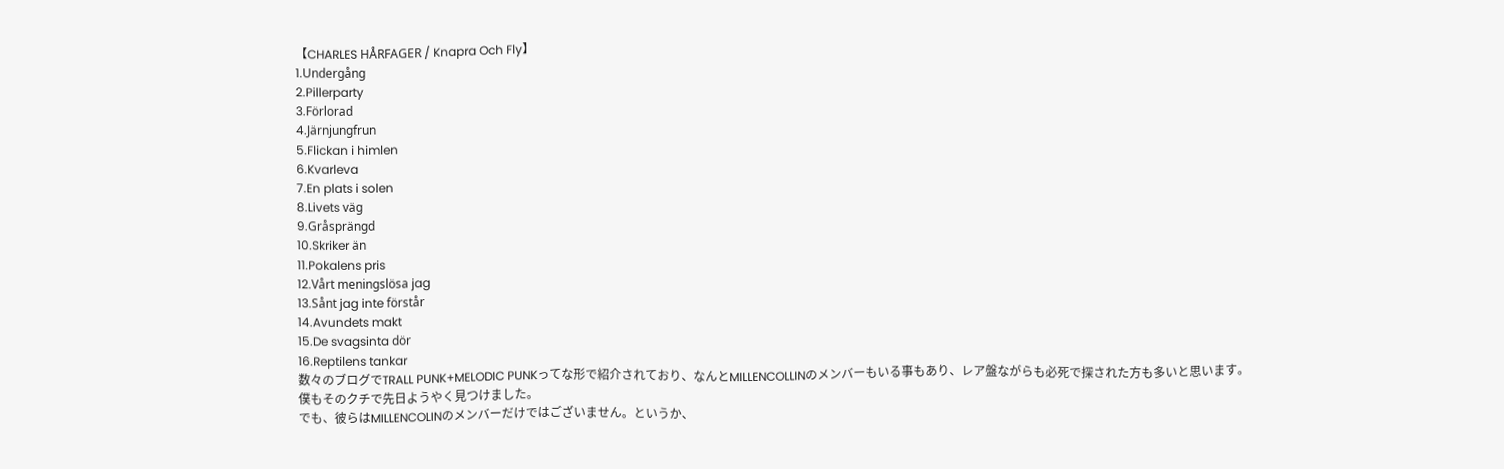【CHARLES HÅRFAGER / Knapra Och Fly】
1.Undergång
2.Pillerparty
3.Förlorad
4.Järnjungfrun
5.Flickan i himlen
6.Kvarleva
7.En plats i solen
8.Livets väg
9.Gråsprängd
10.Skriker än
11.Pokalens pris
12.Vårt meningslösa jag
13.Sånt jag inte förstår
14.Avundets makt
15.De svagsinta dör
16.Reptilens tankar
数々のブログでTRALL PUNK+MELODIC PUNKってな形で紹介されており、なんとMILLENCOLLINのメンバーもいる事もあり、レア盤ながらも必死で探された方も多いと思います。
僕もそのクチで先日ようやく見つけました。
でも、彼らはMILLENCOLINのメンバーだけではございません。というか、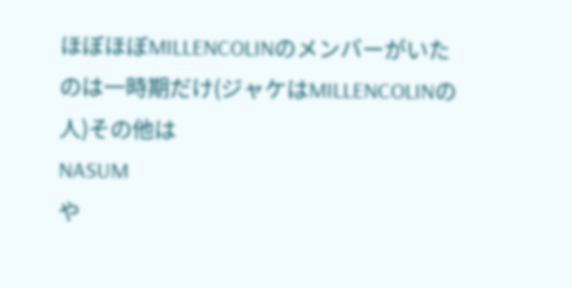ほぼほぼMILLENCOLINのメンバーがいたのは一時期だけ(ジャケはMILLENCOLINの人)その他は
NASUM
や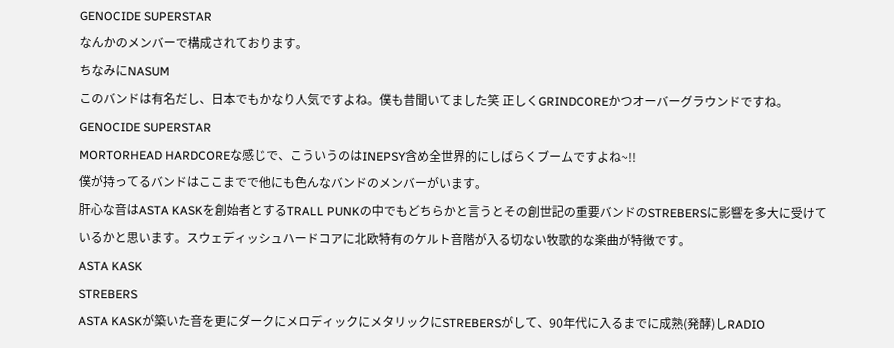GENOCIDE SUPERSTAR
なんかのメンバーで構成されております。
ちなみにNASUM
このバンドは有名だし、日本でもかなり人気ですよね。僕も昔聞いてました笑 正しくGRINDCOREかつオーバーグラウンドですね。
GENOCIDE SUPERSTAR
MORTORHEAD HARDCOREな感じで、こういうのはINEPSY含め全世界的にしばらくブームですよね~!!
僕が持ってるバンドはここまでで他にも色んなバンドのメンバーがいます。
肝心な音はASTA KASKを創始者とするTRALL PUNKの中でもどちらかと言うとその創世記の重要バンドのSTREBERSに影響を多大に受けているかと思います。スウェディッシュハードコアに北欧特有のケルト音階が入る切ない牧歌的な楽曲が特徴です。
ASTA KASK
STREBERS
ASTA KASKが築いた音を更にダークにメロディックにメタリックにSTREBERSがして、90年代に入るまでに成熟(発酵)しRADIO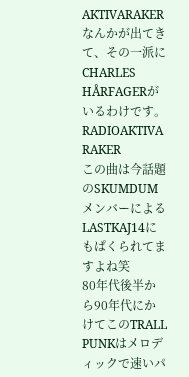AKTIVARAKERなんかが出てきて、その一派にCHARLES HÅRFAGERがいるわけです。
RADIOAKTIVA RAKER
この曲は今話題のSKUMDUMメンバーによるLASTKAJ14にもぱくられてますよね笑
80年代後半から90年代にかけてこのTRALL PUNKはメロディックで速いパ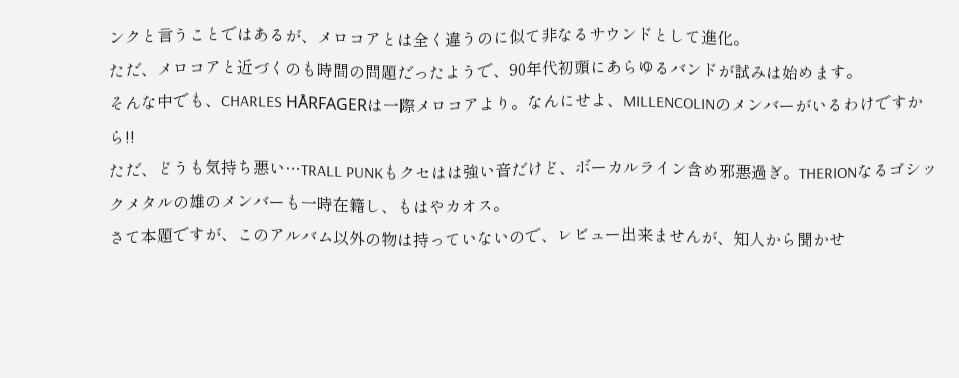ンクと言うことではあるが、メロコアとは全く違うのに似て非なるサウンドとして進化。
ただ、メロコアと近づくのも時間の問題だったようで、90年代初頭にあらゆるバンドが試みは始めます。
そんな中でも、CHARLES HÅRFAGERは一際メロコアより。なんにせよ、MILLENCOLINのメンバーがいるわけですから!!
ただ、どうも気持ち悪い…TRALL PUNKもクセはは強い音だけど、ボーカルライン含め邪悪過ぎ。THERIONなるゴシックメタルの雄のメンバーも一時在籍し、もはやカオス。
さて本題ですが、このアルバム以外の物は持っていないので、レビュー出来ませんが、知人から聞かせ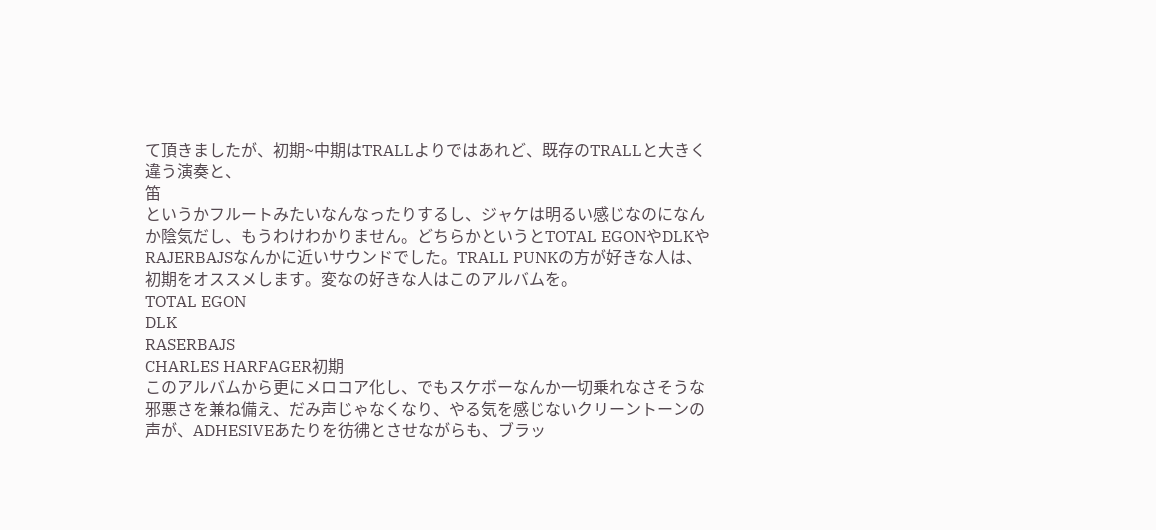て頂きましたが、初期~中期はTRALLよりではあれど、既存のTRALLと大きく違う演奏と、
笛
というかフルートみたいなんなったりするし、ジャケは明るい感じなのになんか陰気だし、もうわけわかりません。どちらかというとTOTAL EGONやDLKやRAJERBAJSなんかに近いサウンドでした。TRALL PUNKの方が好きな人は、初期をオススメします。変なの好きな人はこのアルバムを。
TOTAL EGON
DLK
RASERBAJS
CHARLES HARFAGER初期
このアルバムから更にメロコア化し、でもスケボーなんか一切乗れなさそうな邪悪さを兼ね備え、だみ声じゃなくなり、やる気を感じないクリーントーンの声が、ADHESIVEあたりを彷彿とさせながらも、ブラッ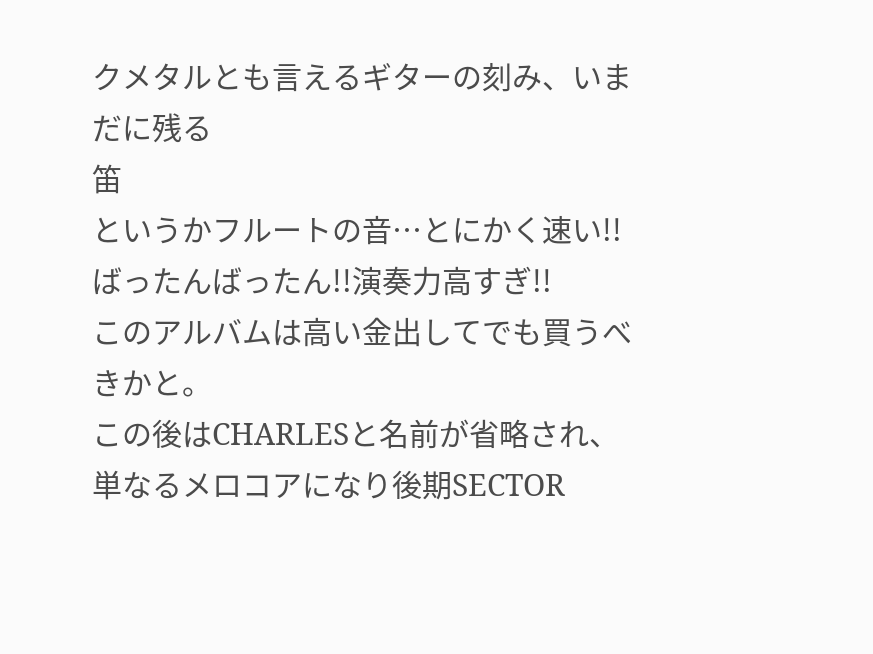クメタルとも言えるギターの刻み、いまだに残る
笛
というかフルートの音…とにかく速い!!ばったんばったん!!演奏力高すぎ!!
このアルバムは高い金出してでも買うべきかと。
この後はCHARLESと名前が省略され、単なるメロコアになり後期SECTOR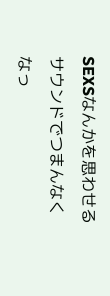SEXSなんかを思わせるサウンドでつまんなくなっ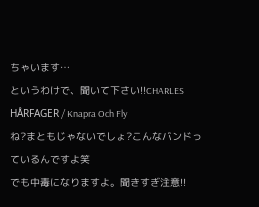ちゃいます…
というわけで、聞いて下さい!!CHARLES HÅRFAGER / Knapra Och Fly
ね?まともじゃないでしょ?こんなバンドっているんですよ笑
でも中毒になりますよ。聞きすぎ注意!!